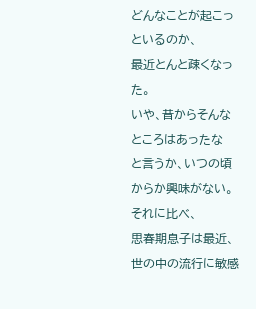どんなことが起こっといるのか、
最近とんと疎くなった。
いや、昔からそんなところはあったな
と言うか、いつの頃からか興味がない。
それに比べ、
思春期息子は最近、世の中の流行に敏感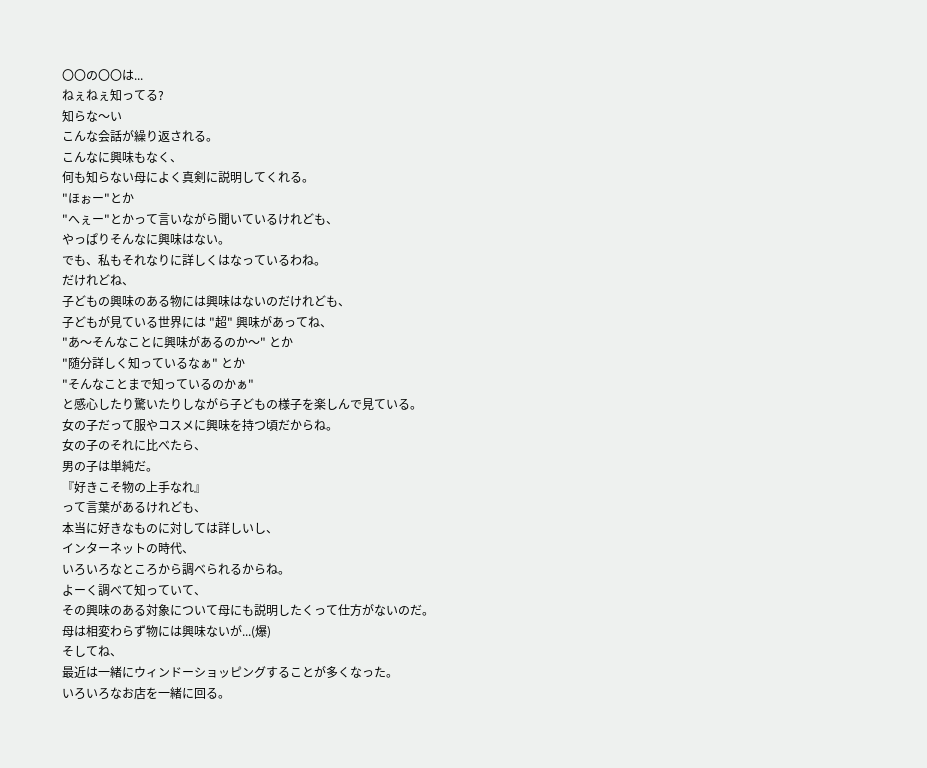〇〇の〇〇は...
ねぇねぇ知ってる?
知らな〜い
こんな会話が繰り返される。
こんなに興味もなく、
何も知らない母によく真剣に説明してくれる。
"ほぉー"とか
"へぇー"とかって言いながら聞いているけれども、
やっぱりそんなに興味はない。
でも、私もそれなりに詳しくはなっているわね。
だけれどね、
子どもの興味のある物には興味はないのだけれども、
子どもが見ている世界には "超" 興味があってね、
"あ〜そんなことに興味があるのか〜" とか
"随分詳しく知っているなぁ" とか
"そんなことまで知っているのかぁ"
と感心したり驚いたりしながら子どもの様子を楽しんで見ている。
女の子だって服やコスメに興味を持つ頃だからね。
女の子のそれに比べたら、
男の子は単純だ。
『好きこそ物の上手なれ』
って言葉があるけれども、
本当に好きなものに対しては詳しいし、
インターネットの時代、
いろいろなところから調べられるからね。
よーく調べて知っていて、
その興味のある対象について母にも説明したくって仕方がないのだ。
母は相変わらず物には興味ないが...(爆)
そしてね、
最近は一緒にウィンドーショッピングすることが多くなった。
いろいろなお店を一緒に回る。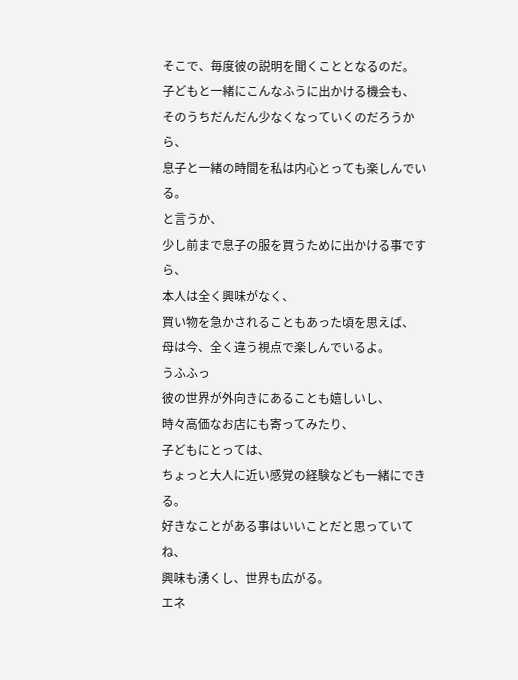そこで、毎度彼の説明を聞くこととなるのだ。
子どもと一緒にこんなふうに出かける機会も、
そのうちだんだん少なくなっていくのだろうから、
息子と一緒の時間を私は内心とっても楽しんでいる。
と言うか、
少し前まで息子の服を買うために出かける事ですら、
本人は全く興味がなく、
買い物を急かされることもあった頃を思えば、
母は今、全く違う視点で楽しんでいるよ。
うふふっ
彼の世界が外向きにあることも嬉しいし、
時々高価なお店にも寄ってみたり、
子どもにとっては、
ちょっと大人に近い感覚の経験なども一緒にできる。
好きなことがある事はいいことだと思っていてね、
興味も湧くし、世界も広がる。
エネ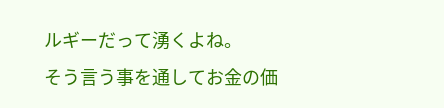ルギーだって湧くよね。
そう言う事を通してお金の価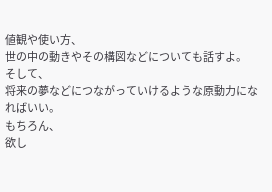値観や使い方、
世の中の動きやその構図などについても話すよ。
そして、
将来の夢などにつながっていけるような原動力になればいい。
もちろん、
欲し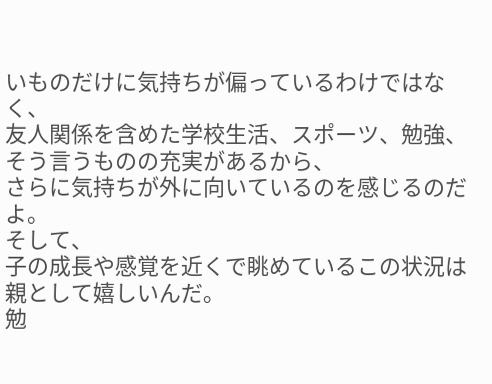いものだけに気持ちが偏っているわけではなく、
友人関係を含めた学校生活、スポーツ、勉強、
そう言うものの充実があるから、
さらに気持ちが外に向いているのを感じるのだよ。
そして、
子の成長や感覚を近くで眺めているこの状況は親として嬉しいんだ。
勉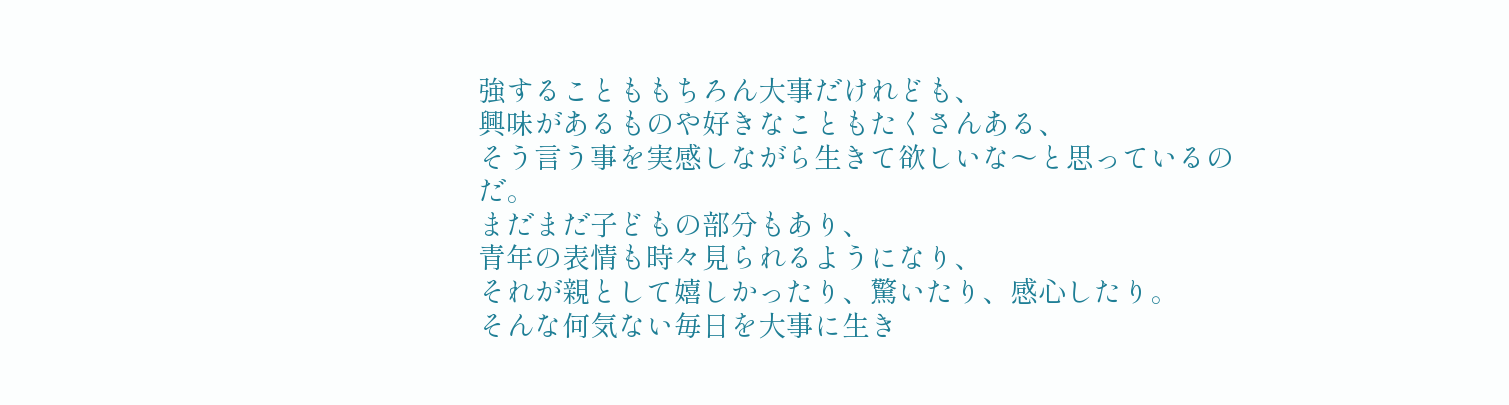強することももちろん大事だけれども、
興味があるものや好きなこともたくさんある、
そう言う事を実感しながら生きて欲しいな〜と思っているのだ。
まだまだ子どもの部分もあり、
青年の表情も時々見られるようになり、
それが親として嬉しかったり、驚いたり、感心したり。
そんな何気ない毎日を大事に生き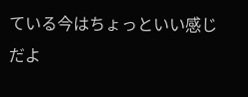ている今はちょっといい感じだよ